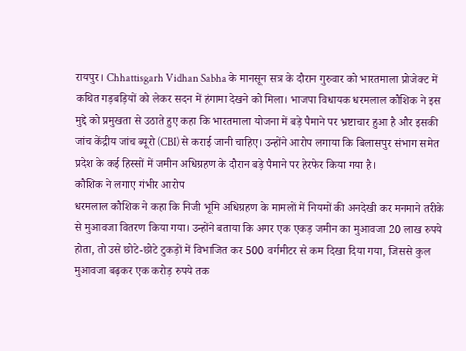रायपुर। Chhattisgarh Vidhan Sabha के मानसून सत्र के दौरान गुरुवार को भारतमाला प्रोजेक्ट में कथित गड़बड़ियों को लेकर सदन में हंगामा देखने को मिला। भाजपा विधायक धरमलाल कौशिक ने इस मुद्दे को प्रमुखता से उठाते हुए कहा कि भारतमाला योजना में बड़े पैमाने पर भ्रष्टाचार हुआ है और इसकी जांच केंद्रीय जांच ब्यूरो (CBI) से कराई जानी चाहिए। उन्होंने आरोप लगाया कि बिलासपुर संभाग समेत प्रदेश के कई हिस्सों में जमीन अधिग्रहण के दौरान बड़े पैमाने पर हेरफेर किया गया है।
कौशिक ने लगाए गंभीर आरोप
धरमलाल कौशिक ने कहा कि निजी भूमि अधिग्रहण के मामलों में नियमों की अनदेखी कर मनमाने तरीके से मुआवजा वितरण किया गया। उन्होंने बताया कि अगर एक एकड़ जमीन का मुआवजा 20 लाख रुपये होता, तो उसे छोटे-छोटे टुकड़ों में विभाजित कर 500 वर्गमीटर से कम दिखा दिया गया, जिससे कुल मुआवजा बढ़कर एक करोड़ रुपये तक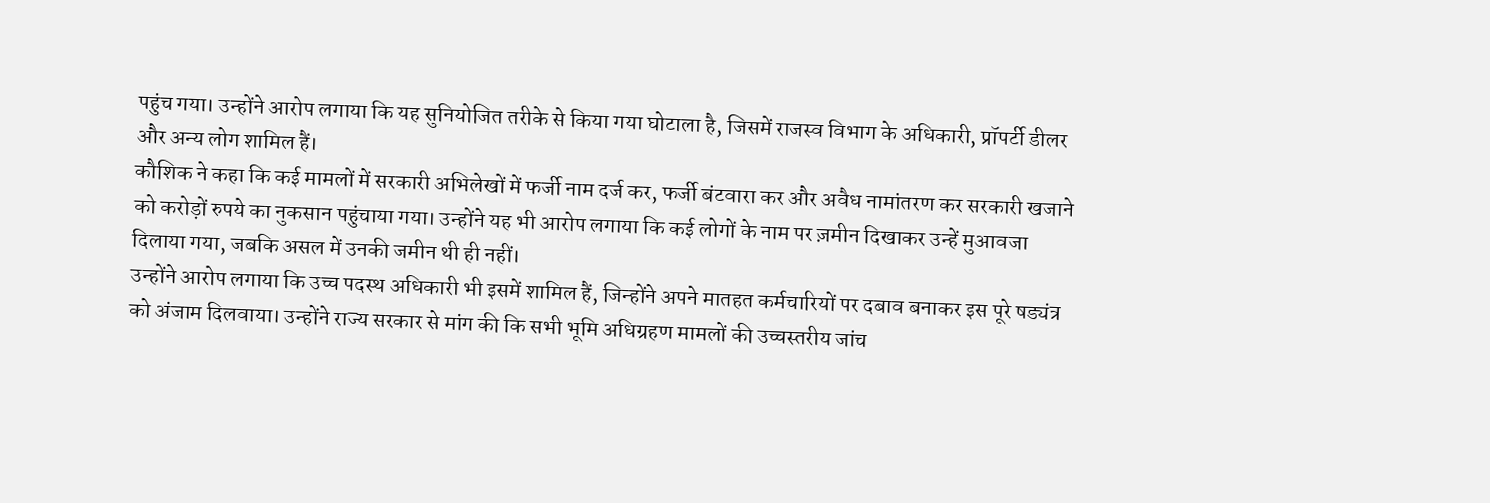पहुंच गया। उन्होंने आरोप लगाया कि यह सुनियोजित तरीके से किया गया घोटाला है, जिसमें राजस्व विभाग के अधिकारी, प्रॉपर्टी डीलर और अन्य लोग शामिल हैं।
कौशिक ने कहा कि कई मामलों में सरकारी अभिलेखों में फर्जी नाम दर्ज कर, फर्जी बंटवारा कर और अवैध नामांतरण कर सरकारी खजाने को करोड़ों रुपये का नुकसान पहुंचाया गया। उन्होंने यह भी आरोप लगाया कि कई लोगों के नाम पर ज़मीन दिखाकर उन्हें मुआवजा दिलाया गया, जबकि असल में उनकी जमीन थी ही नहीं।
उन्होंने आरोप लगाया कि उच्च पदस्थ अधिकारी भी इसमें शामिल हैं, जिन्होंने अपने मातहत कर्मचारियों पर दबाव बनाकर इस पूरे षड्यंत्र को अंजाम दिलवाया। उन्होंने राज्य सरकार से मांग की कि सभी भूमि अधिग्रहण मामलों की उच्चस्तरीय जांच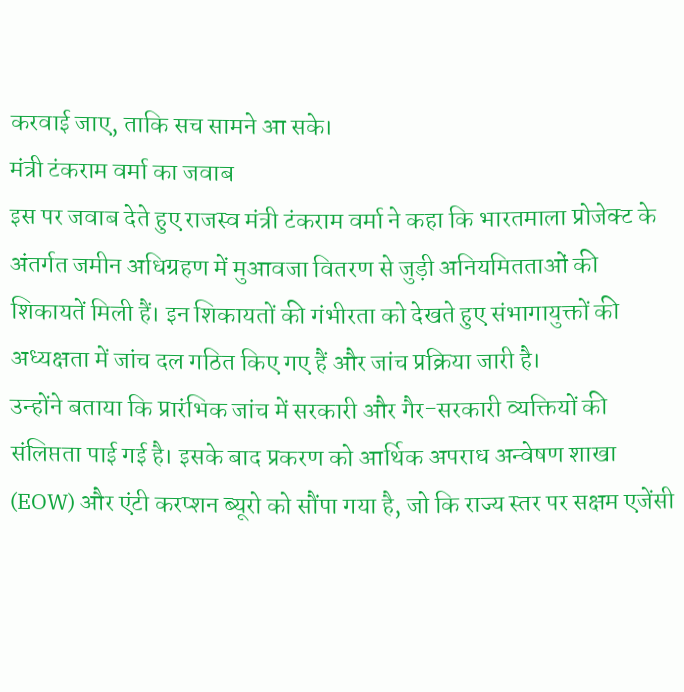करवाई जाए, ताकि सच सामने आ सके।
मंत्री टंकराम वर्मा का जवाब
इस पर जवाब देते हुए राजस्व मंत्री टंकराम वर्मा ने कहा कि भारतमाला प्रोजेक्ट के अंतर्गत जमीन अधिग्रहण में मुआवजा वितरण से जुड़ी अनियमितताओं की शिकायतें मिली हैं। इन शिकायतों की गंभीरता को देखते हुए संभागायुक्तों की अध्यक्षता में जांच दल गठित किए गए हैं और जांच प्रक्रिया जारी है।
उन्होंने बताया कि प्रारंभिक जांच में सरकारी और गैर-सरकारी व्यक्तियों की संलिप्तता पाई गई है। इसके बाद प्रकरण को आर्थिक अपराध अन्वेषण शाखा (EOW) और एंटी करप्शन ब्यूरो को सौंपा गया है, जो कि राज्य स्तर पर सक्षम एजेंसी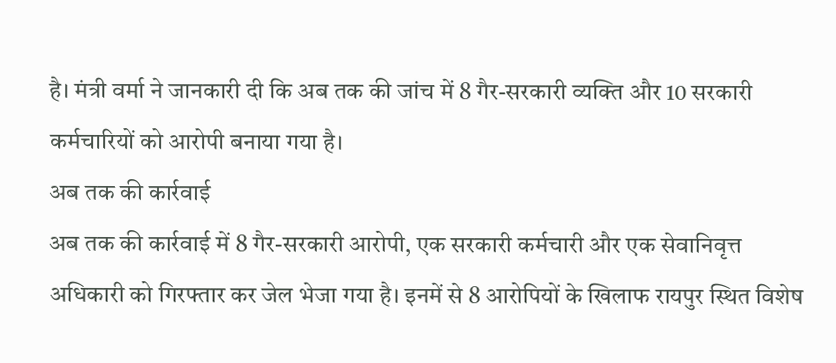है। मंत्री वर्मा ने जानकारी दी कि अब तक की जांच में 8 गैर-सरकारी व्यक्ति और 10 सरकारी कर्मचारियों को आरोपी बनाया गया है।
अब तक की कार्रवाई
अब तक की कार्रवाई में 8 गैर-सरकारी आरोपी, एक सरकारी कर्मचारी और एक सेवानिवृत्त अधिकारी को गिरफ्तार कर जेल भेजा गया है। इनमें से 8 आरोपियों के खिलाफ रायपुर स्थित विशेष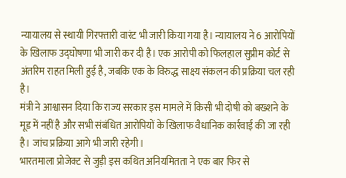न्यायालय से स्थायी गिरफ्तारी वारंट भी जारी किया गया है। न्यायालय ने 6 आरोपियों के खिलाफ उद्घोषणा भी जारी कर दी है। एक आरोपी को फिलहाल सुप्रीम कोर्ट से अंतरिम राहत मिली हुई है, जबकि एक के विरुद्ध साक्ष्य संकलन की प्रक्रिया चल रही है।
मंत्री ने आश्वासन दिया कि राज्य सरकार इस मामले में किसी भी दोषी को बख्शने के मूड में नहीं है और सभी संबंधित आरोपियों के खिलाफ वैधानिक कार्रवाई की जा रही है। जांच प्रक्रिया आगे भी जारी रहेगी।
भारतमाला प्रोजेक्ट से जुड़ी इस कथित अनियमितता ने एक बार फिर से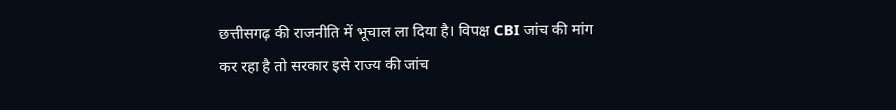छत्तीसगढ़ की राजनीति में भूचाल ला दिया है। विपक्ष CBI जांच की मांग कर रहा है तो सरकार इसे राज्य की जांच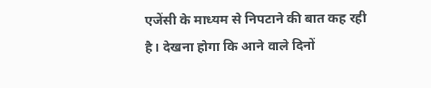एजेंसी के माध्यम से निपटाने की बात कह रही है। देखना होगा कि आने वाले दिनों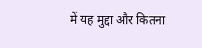में यह मुद्दा और कितना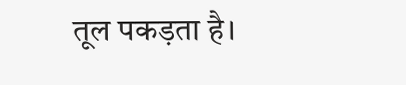तूल पकड़ता है।